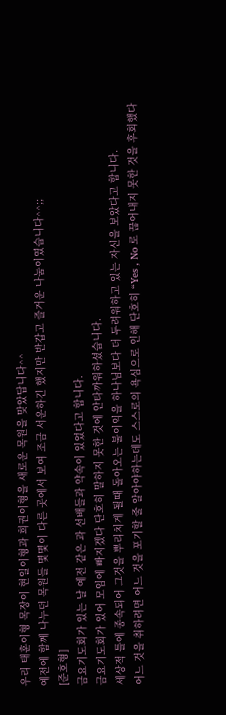우리 태훈이형 목장이 현일이형과 희권이형을 새로운 목원을 맞았답니다^^
예전에 함께 나누던 목원들 몇몇이 다른 곳에서 보여 조금 서운하긴 했지만 반갑고 즐거운 나눔이였습니다^^;;
[준호형]
금요기도회가 있는 날 예전 같은 과 선배들과 약속이 있었다고 합니다.
금요기도회가 있어 모임에 빠지겠다 단호히 말하지 못한 것에 안타까워하셨습니다.
세상적 틀에 종속되어 그것을 뿌리치게 될때 돌아오는 불이익을 하나님보다 더 두려워하고 있는 자신을 보았다고 합니다.
어느 것을 취하려면 어느 것을 포기할 줄 알아야하는데도 스스로의 욕심으로 인해 단호히 “Yes , No 로 끊어내지 못한 것을 후회했다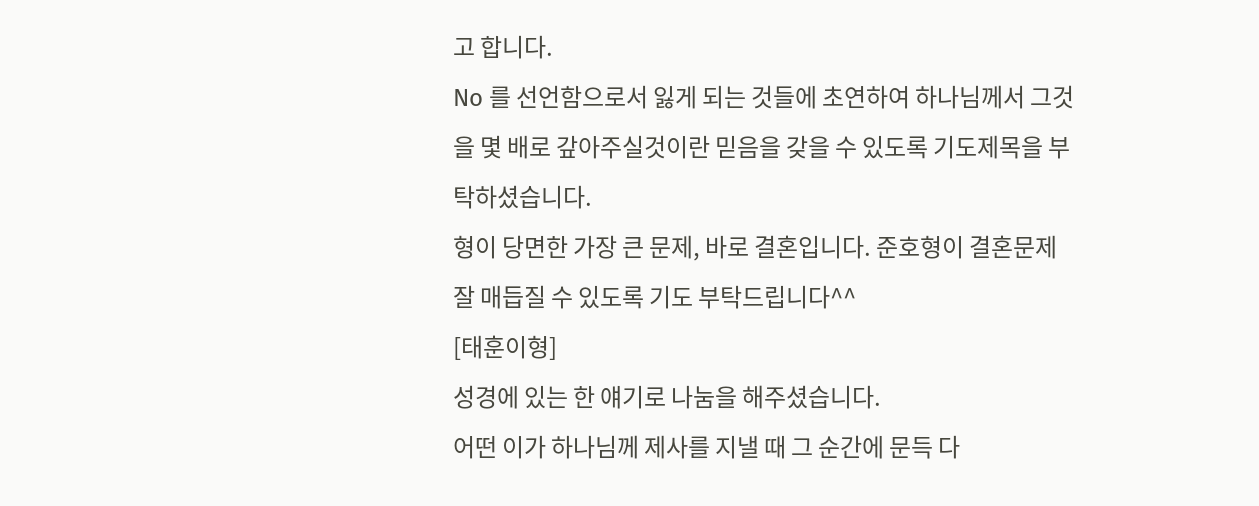고 합니다.
No 를 선언함으로서 잃게 되는 것들에 초연하여 하나님께서 그것을 몇 배로 갚아주실것이란 믿음을 갖을 수 있도록 기도제목을 부탁하셨습니다.
형이 당면한 가장 큰 문제, 바로 결혼입니다. 준호형이 결혼문제 잘 매듭질 수 있도록 기도 부탁드립니다^^
[태훈이형]
성경에 있는 한 얘기로 나눔을 해주셨습니다.
어떤 이가 하나님께 제사를 지낼 때 그 순간에 문득 다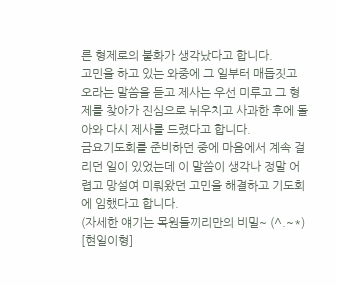른 형제로의 불화가 생각났다고 합니다.
고민을 하고 있는 와중에 그 일부터 매듭짓고 오라는 말씀을 듣고 제사는 우선 미루고 그 형제를 찾아가 진심으로 뉘우치고 사과한 후에 돌아와 다시 제사를 드렸다고 합니다.
금요기도회를 준비하던 중에 마음에서 계속 걸리던 일이 있었는데 이 말씀이 생각나 정말 어렵고 망설여 미뤄왔던 고민을 해결하고 기도회에 임했다고 합니다.
(자세한 얘기는 목원들끼리만의 비밀~ (^.~*)
[현일이형]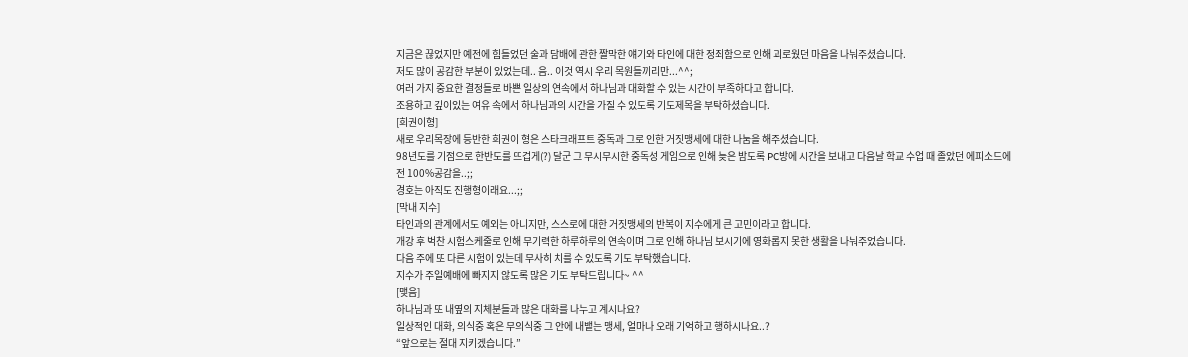지금은 끊었지만 예전에 힘들었던 술과 담배에 관한 짤막한 얘기와 타인에 대한 정죄함으로 인해 괴로웠던 마음을 나눠주셨습니다.
저도 많이 공감한 부분이 있었는데.. 음.. 이것 역시 우리 목원들끼리만...^^;
여러 가지 중요한 결정들로 바쁜 일상의 연속에서 하나님과 대화할 수 있는 시간이 부족하다고 합니다.
조용하고 깊이있는 여유 속에서 하나님과의 시간을 가질 수 있도록 기도제목을 부탁하셨습니다.
[희권이형]
새로 우리목장에 등반한 희권이 형은 스타크래프트 중독과 그로 인한 거짓맹세에 대한 나눔을 해주셨습니다.
98년도를 기점으로 한반도를 뜨겁게(?) 달군 그 무시무시한 중독성 게임으로 인해 늦은 밤도록 PC방에 시간을 보내고 다음날 학교 수업 때 졸았던 에피소드에 전 100%공감을..;;
경호는 아직도 진행형이래요...;;
[막내 지수]
타인과의 관계에서도 예외는 아니지만, 스스로에 대한 거짓맹세의 반복이 지수에게 큰 고민이라고 합니다.
개강 후 벅찬 시험스케줄로 인해 무기력한 하루하루의 연속이며 그로 인해 하나님 보시기에 영화롭지 못한 생활을 나눠주었습니다.
다음 주에 또 다른 시험이 있는데 무사히 치를 수 있도록 기도 부탁했습니다.
지수가 주일예배에 빠지지 않도록 많은 기도 부탁드립니다~ ^^
[맺음]
하나님과 또 내옆의 지체분들과 많은 대화를 나누고 계시나요?
일상적인 대화, 의식중 혹은 무의식중 그 안에 내뱉는 맹세, 얼마나 오래 기억하고 행하시나요..?
“앞으로는 절대 지키겠습니다.”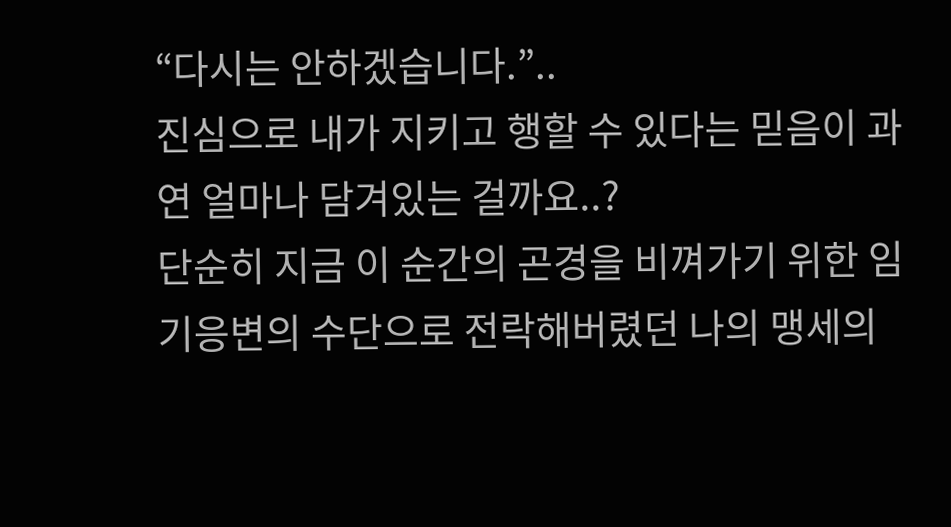“다시는 안하겠습니다.”..
진심으로 내가 지키고 행할 수 있다는 믿음이 과연 얼마나 담겨있는 걸까요..?
단순히 지금 이 순간의 곤경을 비껴가기 위한 임기응변의 수단으로 전락해버렸던 나의 맹세의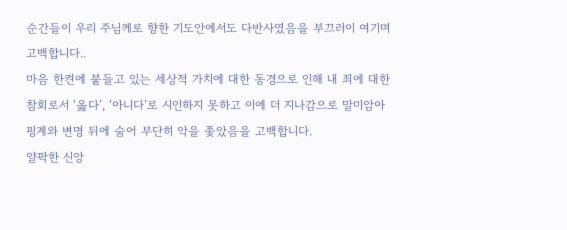순간들이 우리 주님께로 향한 기도안에서도 다반사였음을 부끄러이 여기며 고백합니다..
마음 한켠에 붙들고 있는 세상적 가치에 대한 동경으로 인해 내 죄에 대한 참회로서 ‘옳다’, ‘아니다’로 시인하지 못하고 이에 더 지나감으로 말미암아 핑계와 변명 뒤에 숨어 부단히 악을 좇았음을 고백합니다.
얄팍한 신앙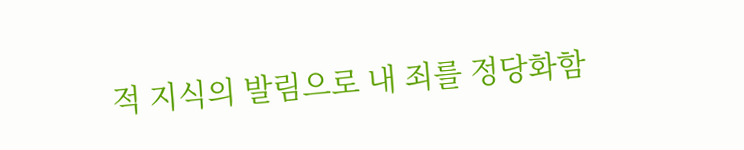적 지식의 발림으로 내 죄를 정당화함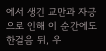에서 생긴 교만과 자긍으로 인해 이 순간에도 한걸음 뒤, 우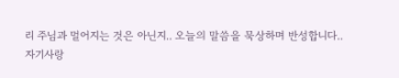리 주님과 멀어지는 것은 아닌지.. 오늘의 말씀을 묵상하며 반성합니다..
자기사랑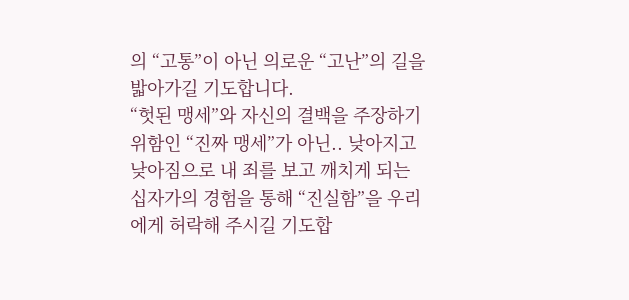의 “고통”이 아닌 의로운 “고난”의 길을 밟아가길 기도합니다.
“헛된 맹세”와 자신의 결백을 주장하기 위함인 “진짜 맹세”가 아닌.. 낮아지고 낮아짐으로 내 죄를 보고 깨치게 되는 십자가의 경험을 통해 “진실함”을 우리에게 허락해 주시길 기도합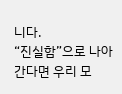니다.
“진실함”으로 나아간다면 우리 모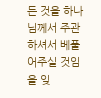든 것을 하나님께서 주관하셔서 베풀어주실 것임을 잊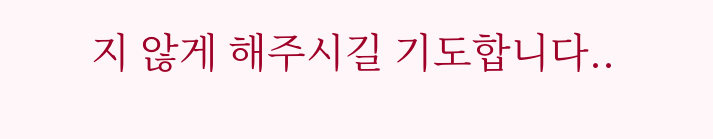지 않게 해주시길 기도합니다..